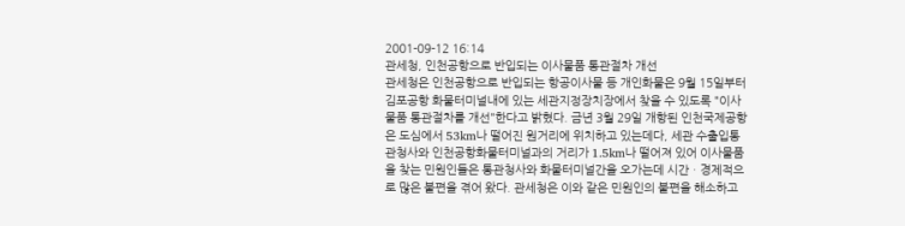2001-09-12 16:14
관세청, 인천공항으로 반입되는 이사물품 통관절차 개선
관세청은 인천공항으로 반입되는 항공이사물 등 개인화물은 9월 15일부터 김포공항 화물터미널내에 있는 세관지정장치장에서 찾을 수 있도록 "이사물품 통관절차를 개선"한다고 밝혔다. 금년 3월 29일 개항된 인천국제공항은 도심에서 53km나 떨어진 원거리에 위치하고 있는데다, 세관 수출입통관청사와 인천공항화물터미널과의 거리가 1.5km나 떨어져 있어 이사물품을 찾는 민원인들은 통관청사와 화물터미널간을 오가는데 시간ㆍ경제적으로 많은 불편을 겪어 왔다. 관세청은 이와 같은 민원인의 불편을 해소하고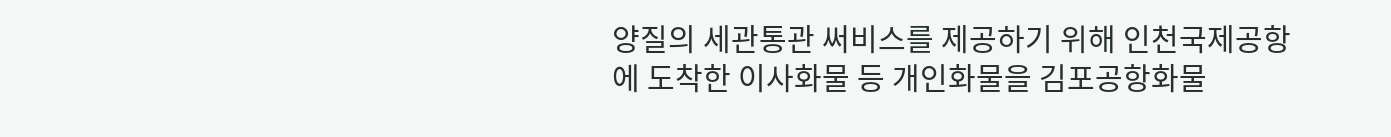양질의 세관통관 써비스를 제공하기 위해 인천국제공항에 도착한 이사화물 등 개인화물을 김포공항화물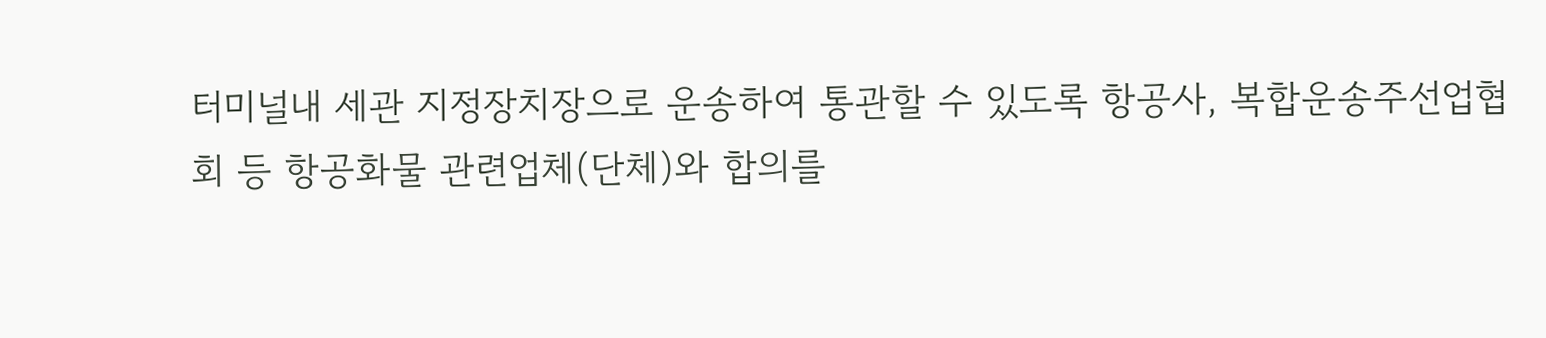터미널내 세관 지정장치장으로 운송하여 통관할 수 있도록 항공사, 복합운송주선업협회 등 항공화물 관련업체(단체)와 합의를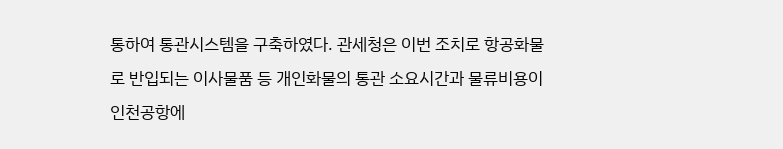통하여 통관시스템을 구축하였다. 관세청은 이번 조치로 항공화물로 반입되는 이사물품 등 개인화물의 통관 소요시간과 물류비용이 인천공항에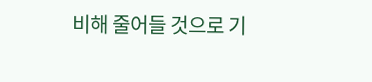비해 줄어들 것으로 기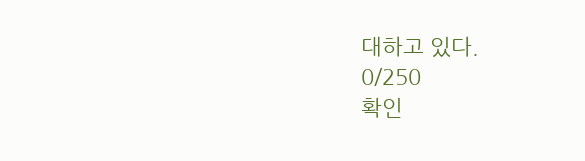대하고 있다.
0/250
확인